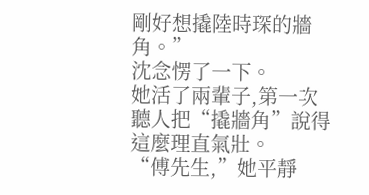剛好想撬陸時琛的牆角。”
沈念愣了一下。
她活了兩輩子,第一次聽人把“撬牆角”說得這麼理直氣壯。
“傅先生,”她平靜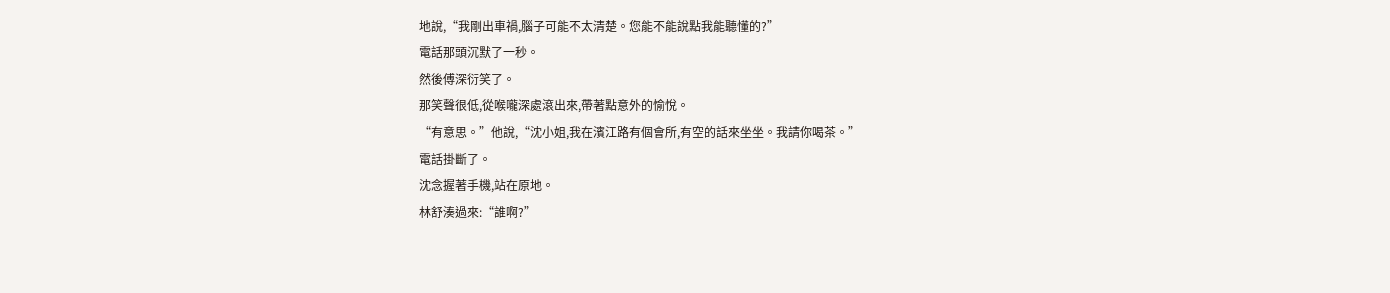地說,“我剛出車禍,腦子可能不太清楚。您能不能說點我能聽懂的?”
電話那頭沉默了一秒。
然後傅深衍笑了。
那笑聲很低,從喉嚨深處滾出來,帶著點意外的愉悅。
“有意思。”他說,“沈小姐,我在濱江路有個會所,有空的話來坐坐。我請你喝茶。”
電話掛斷了。
沈念握著手機,站在原地。
林舒湊過來:“誰啊?”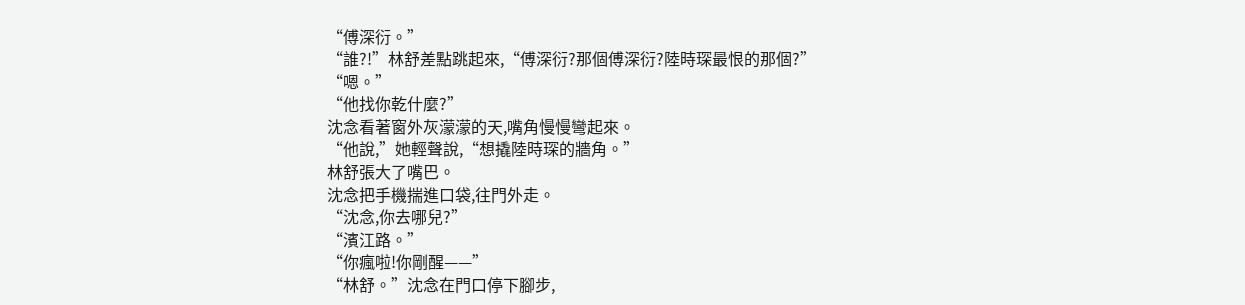“傅深衍。”
“誰?!”林舒差點跳起來,“傅深衍?那個傅深衍?陸時琛最恨的那個?”
“嗯。”
“他找你乾什麼?”
沈念看著窗外灰濛濛的天,嘴角慢慢彎起來。
“他說,”她輕聲說,“想撬陸時琛的牆角。”
林舒張大了嘴巴。
沈念把手機揣進口袋,往門外走。
“沈念,你去哪兒?”
“濱江路。”
“你瘋啦!你剛醒——”
“林舒。”沈念在門口停下腳步,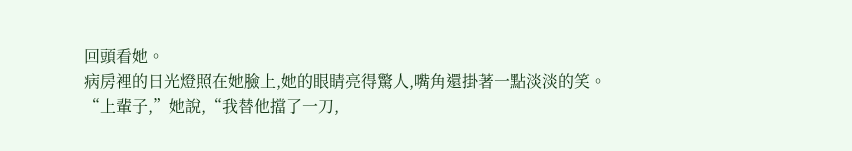回頭看她。
病房裡的日光燈照在她臉上,她的眼睛亮得驚人,嘴角還掛著一點淡淡的笑。
“上輩子,”她說,“我替他擋了一刀,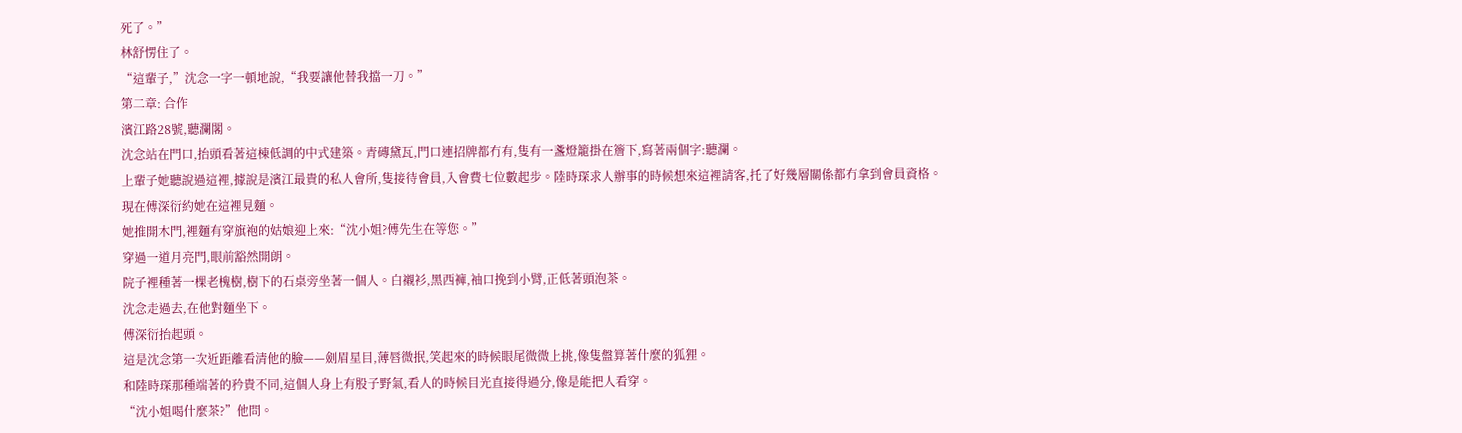死了。”
林舒愣住了。
“這輩子,”沈念一字一頓地說,“我要讓他替我擋一刀。”
第二章: 合作
濱江路28號,聽瀾閣。
沈念站在門口,抬頭看著這棟低調的中式建築。青磚黛瓦,門口連招牌都冇有,隻有一盞燈籠掛在簷下,寫著兩個字:聽瀾。
上輩子她聽說過這裡,據說是濱江最貴的私人會所,隻接待會員,入會費七位數起步。陸時琛求人辦事的時候想來這裡請客,托了好幾層關係都冇拿到會員資格。
現在傅深衍約她在這裡見麵。
她推開木門,裡麵有穿旗袍的姑娘迎上來:“沈小姐?傅先生在等您。”
穿過一道月亮門,眼前豁然開朗。
院子裡種著一棵老槐樹,樹下的石桌旁坐著一個人。白襯衫,黑西褲,袖口挽到小臂,正低著頭泡茶。
沈念走過去,在他對麵坐下。
傅深衍抬起頭。
這是沈念第一次近距離看清他的臉——劍眉星目,薄唇微抿,笑起來的時候眼尾微微上挑,像隻盤算著什麼的狐狸。
和陸時琛那種端著的矜貴不同,這個人身上有股子野氣,看人的時候目光直接得過分,像是能把人看穿。
“沈小姐喝什麼茶?”他問。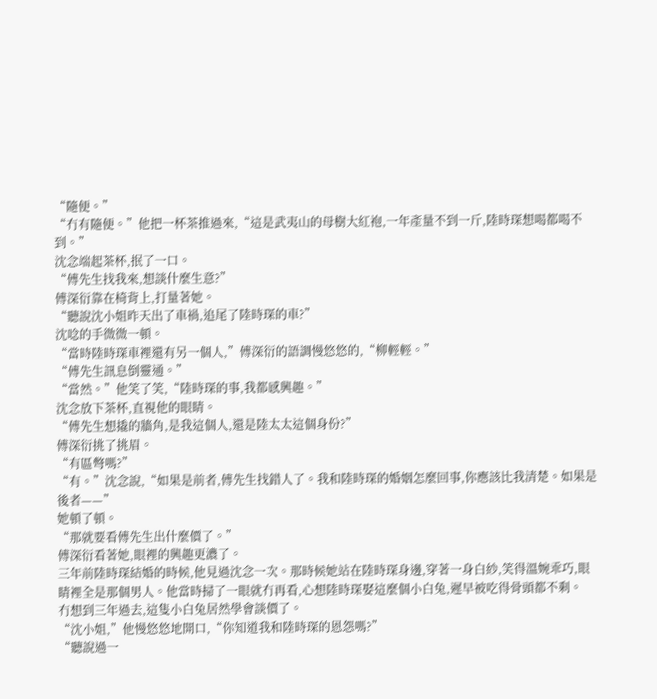“隨便。”
“冇有隨便。”他把一杯茶推過來,“這是武夷山的母樹大紅袍,一年產量不到一斤,陸時琛想喝都喝不到。”
沈念端起茶杯,抿了一口。
“傅先生找我來,想談什麼生意?”
傅深衍靠在椅背上,打量著她。
“聽說沈小姐昨天出了車禍,追尾了陸時琛的車?”
沈唸的手微微一頓。
“當時陸時琛車裡還有另一個人,”傅深衍的語調慢悠悠的,“柳輕輕。”
“傅先生訊息倒靈通。”
“當然。”他笑了笑,“陸時琛的事,我都感興趣。”
沈念放下茶杯,直視他的眼睛。
“傅先生想撬的牆角,是我這個人,還是陸太太這個身份?”
傅深衍挑了挑眉。
“有區彆嗎?”
“有。”沈念說,“如果是前者,傅先生找錯人了。我和陸時琛的婚姻怎麼回事,你應該比我清楚。如果是後者——”
她頓了頓。
“那就要看傅先生出什麼價了。”
傅深衍看著她,眼裡的興趣更濃了。
三年前陸時琛結婚的時候,他見過沈念一次。那時候她站在陸時琛身邊,穿著一身白紗,笑得溫婉乖巧,眼睛裡全是那個男人。他當時掃了一眼就冇再看,心想陸時琛娶這麼個小白兔,遲早被吃得骨頭都不剩。
冇想到三年過去,這隻小白兔居然學會談價了。
“沈小姐,”他慢悠悠地開口,“你知道我和陸時琛的恩怨嗎?”
“聽說過一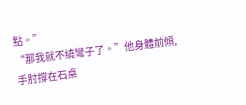點。”
“那我就不繞彎子了。”他身體前傾,手肘撐在石桌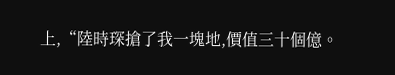上,“陸時琛搶了我一塊地,價值三十個億。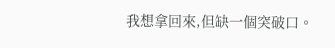我想拿回來,但缺一個突破口。